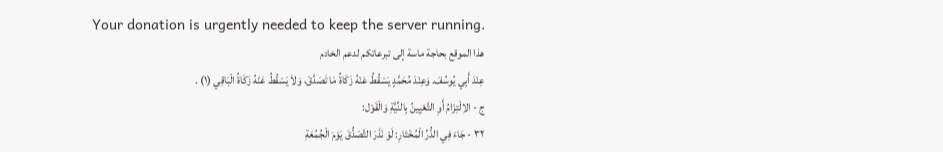Your donation is urgently needed to keep the server running.
هذا الموقع بحاجة ماسة إلى تبرعاتكم لدعم الخادم
عِنْدَ أَبِي يُوسُفَ. وَعِنْدَ مُحَمَّدٍ يَسْقُطُ عَنْهُ زَكَاةُ مَا تَصَدَّقَ، وَلاَ يَسْقُطُ عَنْهُ زَكَاةُ الْبَاقِي (١) .
ج - الاِلْتِزَامُ أَوِ التَّعْيِينُ بِالنِّيَّةِ وَالْقَوْل:
٣٢ - جَاءَ فِي الدُّرِّ الْمُخْتَارِ: لَوْ نَذَرَ التَّصَدُّقَ يَوْمَ الْجُمُعَةِ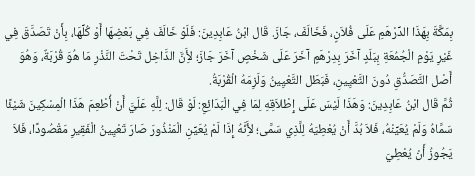بِمَكَّةَ بِهَذَا الدِّرْهَمِ عَلَى فُلاَنٍ، فَخَالَفَ، جَازَ. قَال ابْنُ عَابِدِينَ: فَلَوْ خَالَفَ فِي بَعْضِهَا أَوْ كُلِّهَا، بِأَنْ تَصَدَّقَ فِي غَيْرِ يَوْمِ الْجُمُعَةِ بِبَلَدٍ آخَرَ بِدِرْهَمٍ آخَرَ عَلَى شَخْصٍ آخَرَ جَازَ؛ لأَِنَّ الدَّاخِل تَحْتَ النَّذْرِ مَا هُوَ قُرْبَةٌ، وَهُوَ أَصْل التَّصَدُّقِ دُونَ التَّعْيِينِ، فَبَطَل التَّعْيِينُ وَلَزِمَهُ الْقُرْبَةُ.
ثُمَّ قَال ابْنُ عَابِدِينَ: وَهَذَا لَيْسَ عَلَى إِطْلاَقِهِ لِمَا فِي الْبَدَائِعِ: لَوْ قَال: لِلَّهِ عَلَيَّ أَنْ أُطْعِمَ هَذَا الْمِسْكِينَ شَيْئًا سَمَّاهُ وَلَمْ يُعَيِّنْهُ، فَلاَ بُدَّ أَنْ يُعْطِيَهُ لِلَّذِي سَمَّى؛ لأَِنَّهُ إِذَا لَمْ يُعَيِّنِ الْمَنْذُورَ صَارَ تَعْيِينُ الْفَقِيرِ مَقْصُودًا، فَلاَ يَجُوزُ أَنْ يُعْطِيَ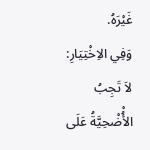غَيْرَهُ.
وَفِي الاِخْتِيَارِ: لاَ تَجِبُ الأُْضْحِيَّةُ عَلَى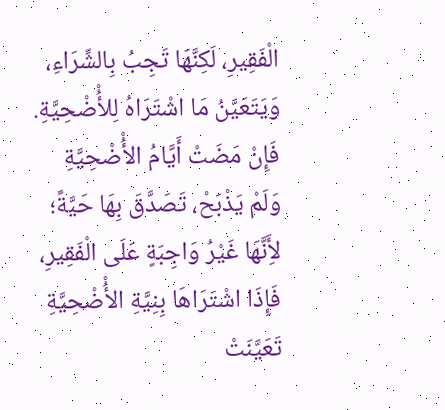الْفَقِيرِ، لَكِنَّهَا تَجِبُ بِالشِّرَاءِ، وَيَتَعَيَّنُ مَا اشْتَرَاهُ لِلأُْضْحِيَّةِ. فَإِنْ مَضَتْ أَيَّامُ الأُْضْحِيَّةِ وَلَمْ يَذْبَحْ، تَصَدَّقَ بِهَا حَيَّةً؛ لأَِنَّهَا غَيْرُ وَاجِبَةٍ عَلَى الْفَقِيرِ، فَإِذَا اشْتَرَاهَا بِنِيَّةِ الأُْضْحِيَّةِ تَعَيَّنَتْ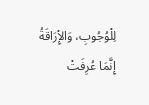لِلْوُجُوبِ، وَالإِْرَاقَةُ إِنَّمَا عُرِفَتْ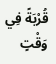قُرْبَةً فِي وَقْتٍ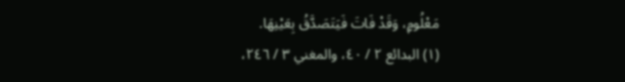مَعْلُومٍ، وَقَدْ فَاتَ فَيَتَصَدَّقُ بِعَيْنِهَا.
(١) البدائع ٢ / ٤٠، والمغني ٣ / ٢٤٦،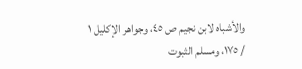والأشباه لابن نجيم ص ٤٥، وجواهر الإكليل ١ / ١٧٥، ومسلم الثبوت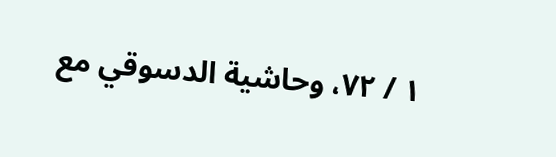١ / ٧٢، وحاشية الدسوقي مع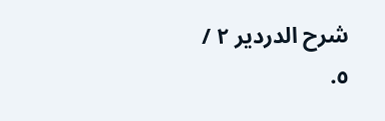شرح الدردير ٢ / ٥.